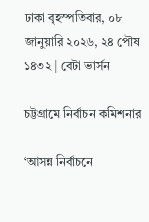ঢাকা বৃহস্পতিবার, ০৮ জানুয়ারি ২০২৬, ২৪ পৌষ ১৪৩২ | বেটা ভার্সন

চট্টগ্রামে নির্বাচন কমিশনার

‘আসন্ন নির্বাচনে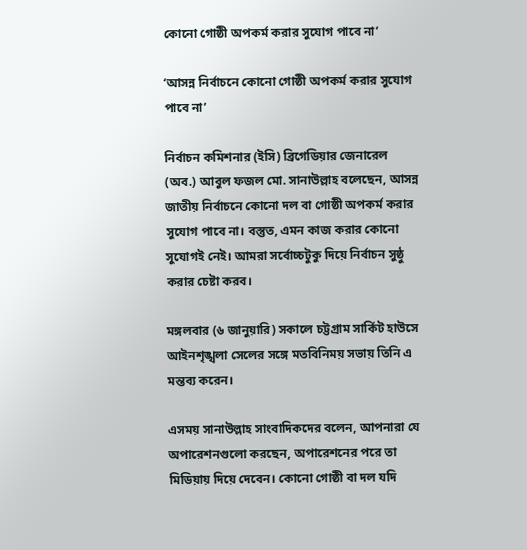কোনো গোষ্ঠী অপকর্ম করার সুযোগ পাবে না’

‘আসন্ন নির্বাচনে কোনো গোষ্ঠী অপকর্ম করার সুযোগ পাবে না’

নির্বাচন কমিশনার (ইসি) ব্রিগেডিয়ার জেনারেল (অব.) আবুল ফজল মো. সানাউল্লাহ বলেছেন, আসন্ন জাতীয় নির্বাচনে কোনো দল বা গোষ্ঠী অপকর্ম করার সুযোগ পাবে না। বস্তুত, এমন কাজ করার কোনো সুযোগই নেই। আমরা সর্বোচ্চটুকু দিয়ে নির্বাচন সুষ্ঠু করার চেষ্টা করব।

মঙ্গলবার (৬ জানুয়ারি) সকালে চট্টগ্রাম সার্কিট হাউসে আইনশৃঙ্খলা সেলের সঙ্গে মতবিনিময় সভায় তিনি এ মন্তব্য করেন।

এসময় সানাউল্লাহ সাংবাদিকদের বলেন, আপনারা যে অপারেশনগুলো করছেন, অপারেশনের পরে তা মিডিয়ায় দিয়ে দেবেন। কোনো গোষ্ঠী বা দল যদি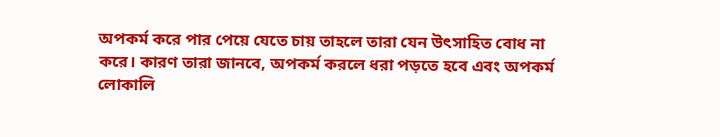অপকর্ম করে পার পেয়ে যেতে চায় তাহলে তারা যেন উৎসাহিত বোধ না করে। কারণ তারা জানবে, অপকর্ম করলে ধরা পড়তে হবে এবং অপকর্ম লোকালি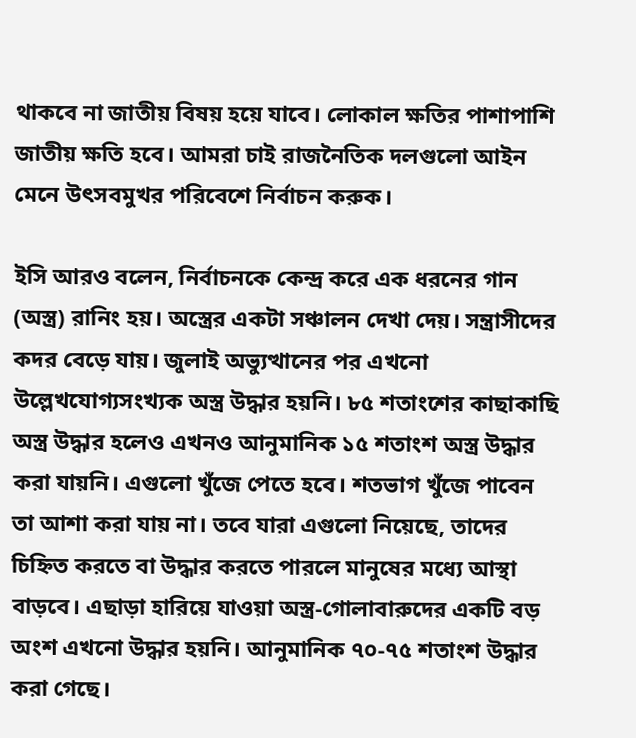থাকবে না জাতীয় বিষয় হয়ে যাবে। লোকাল ক্ষতির পাশাপাশি জাতীয় ক্ষতি হবে। আমরা চাই রাজনৈতিক দলগুলো আইন মেনে উৎসবমুখর পরিবেশে নির্বাচন করুক।

ইসি আরও বলেন, নির্বাচনকে কেন্দ্র করে এক ধরনের গান (অস্ত্র) রানিং হয়। অস্ত্রের একটা সঞ্চালন দেখা দেয়। সন্ত্রাসীদের কদর বেড়ে যায়। জুলাই অভ্যুত্থানের পর এখনো উল্লেখযোগ্যসংখ্যক অস্ত্র উদ্ধার হয়নি। ৮৫ শতাংশের কাছাকাছি অস্ত্র উদ্ধার হলেও এখনও আনুমানিক ১৫ শতাংশ অস্ত্র উদ্ধার করা যায়নি। এগুলো খুঁজে পেতে হবে। শতভাগ খুঁজে পাবেন তা আশা করা যায় না। তবে যারা এগুলো নিয়েছে, তাদের চিহ্নিত করতে বা উদ্ধার করতে পারলে মানুষের মধ্যে আস্থা বাড়বে। এছাড়া হারিয়ে যাওয়া অস্ত্র-গোলাবারুদের একটি বড় অংশ এখনো উদ্ধার হয়নি। আনুমানিক ৭০-৭৫ শতাংশ উদ্ধার করা গেছে।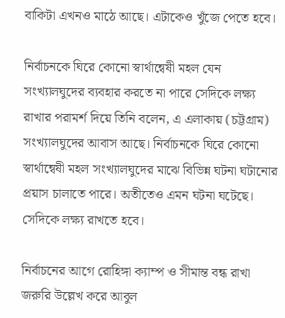বাকিটা এখনও মাঠে আছে। এটাকেও খুঁজে পেতে হবে।

নির্বাচনকে ঘিরে কোনো স্বার্থান্বেষী মহল যেন সংখ্যালঘুদের ব্যবহার করতে না পারে সেদিকে লক্ষ্য রাখার পরামর্শ দিয়ে তিনি বলেন, এ এলাকায় (চট্টগ্রাম) সংখ্যালঘুদের আবাস আছে। নির্বাচনকে ঘিরে কোনো স্বার্থান্বেষী মহল সংখ্যালঘুদের মাঝে বিভিন্ন ঘটনা ঘটানোর প্রয়াস চালাতে পারে। অতীতেও এমন ঘটনা ঘটেছে। সেদিকে লক্ষ্য রাখতে হবে।

নির্বাচনের আগে রোহিঙ্গা ক্যাম্প ও সীমান্ত বন্ধ রাখা জরুরি উল্লেখ করে আবুল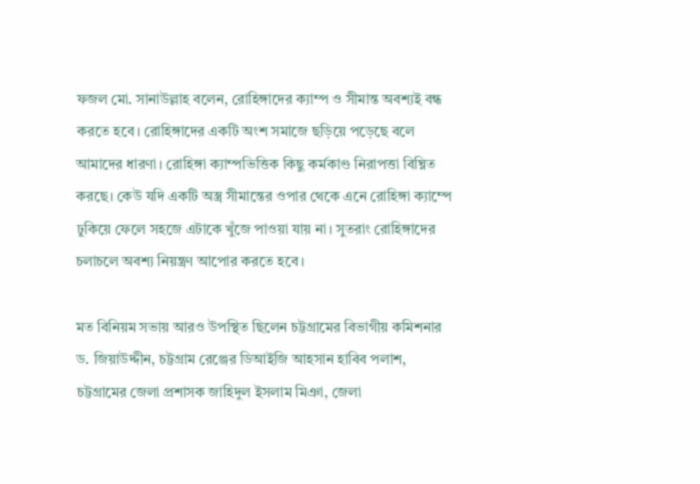ফজল মো. সানাউল্লাহ বলেন, রোহিঙ্গাদের ক্যাম্প ও সীমান্ত অবশ্যই বন্ধ করতে হবে। রোহিঙ্গাদের একটি অংশ সমাজে ছড়িয়ে পড়েছে বলে আমাদের ধারণা। রোহিঙ্গা ক্যাম্পভিত্তিক কিছু কর্মকাণ্ড নিরাপত্তা বিঘ্নিত করছে। কেউ যদি একটি অস্ত্র সীমান্তের ওপার থেকে এনে রোহিঙ্গা ক্যাম্পে ঢুকিয়ে ফেলে সহজে এটাকে খুঁজে পাওয়া যায় না। সুতরাং রোহিঙ্গাদের চলাচলে অবশ্য নিয়ন্ত্রণ আপোর করতে হবে।

মত বিনিয়ম সভায় আরও উপস্থিত ছিলেন চট্টগ্রামের বিভাগীয় কমিশনার ড. জিয়াউদ্দীন, চট্টগ্রাম রেঞ্জের ডিআইজি আহসান হাবিব পলাশ, চট্টগ্রামের জেলা প্রশাসক জাহিদুল ইসলাম মিঞা, জেলা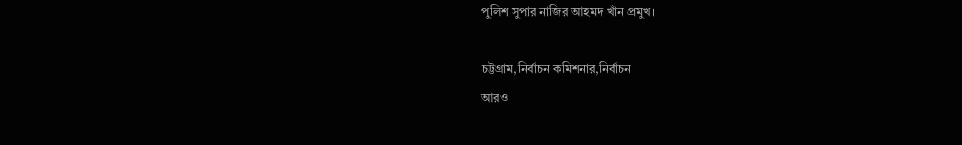পুলিশ সুপার নাজির আহমদ খাঁন প্রমুখ।

চট্টগ্রাম,নির্বাচন কমিশনার,নির্বাচন
আরও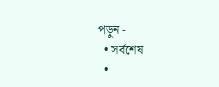পড়ুন -
  • সর্বশেষ
  •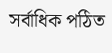সর্বাধিক পঠিত